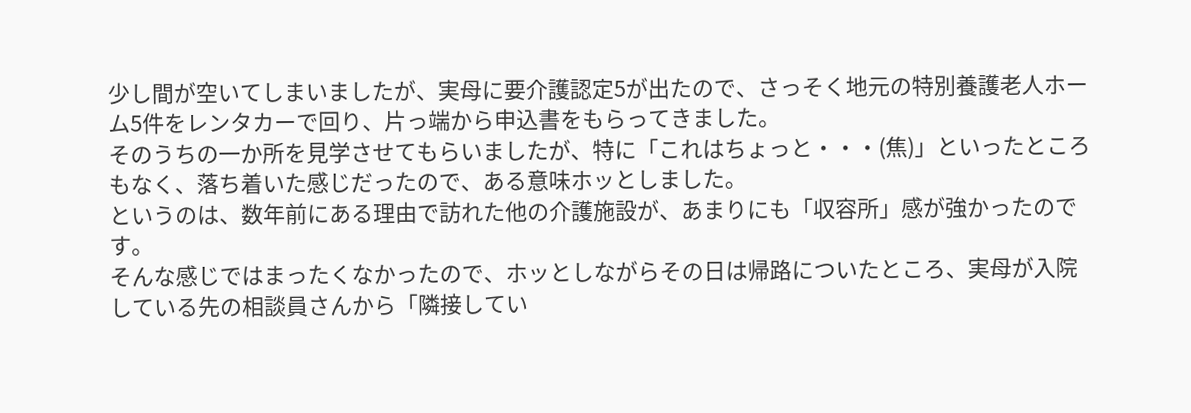少し間が空いてしまいましたが、実母に要介護認定5が出たので、さっそく地元の特別養護老人ホーム5件をレンタカーで回り、片っ端から申込書をもらってきました。
そのうちの一か所を見学させてもらいましたが、特に「これはちょっと・・・(焦)」といったところもなく、落ち着いた感じだったので、ある意味ホッとしました。
というのは、数年前にある理由で訪れた他の介護施設が、あまりにも「収容所」感が強かったのです。
そんな感じではまったくなかったので、ホッとしながらその日は帰路についたところ、実母が入院している先の相談員さんから「隣接してい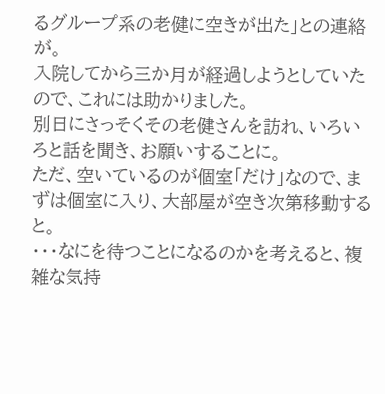るグループ系の老健に空きが出た」との連絡が。
入院してから三か月が経過しようとしていたので、これには助かりました。
別日にさっそくその老健さんを訪れ、いろいろと話を聞き、お願いすることに。
ただ、空いているのが個室「だけ」なので、まずは個室に入り、大部屋が空き次第移動すると。
・・・なにを待つことになるのかを考えると、複雑な気持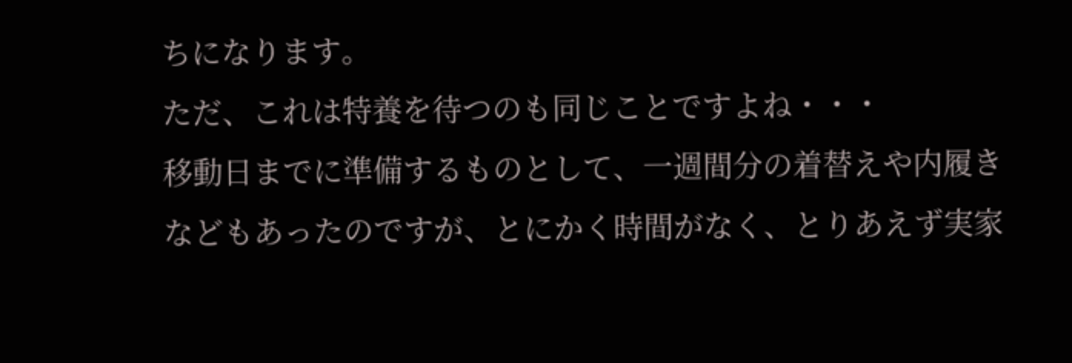ちになります。
ただ、これは特養を待つのも同じことですよね・・・
移動日までに準備するものとして、一週間分の着替えや内履きなどもあったのですが、とにかく時間がなく、とりあえず実家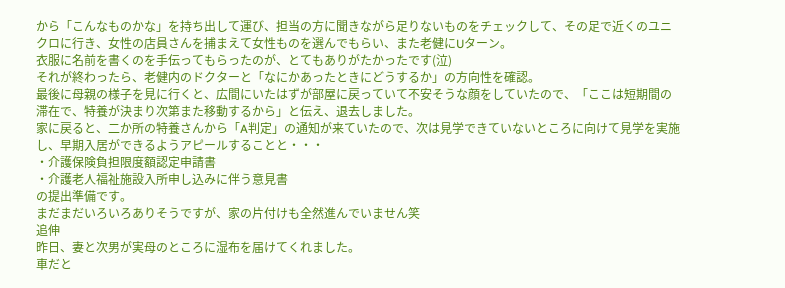から「こんなものかな」を持ち出して運び、担当の方に聞きながら足りないものをチェックして、その足で近くのユニクロに行き、女性の店員さんを捕まえて女性ものを選んでもらい、また老健にUターン。
衣服に名前を書くのを手伝ってもらったのが、とてもありがたかったです(泣)
それが終わったら、老健内のドクターと「なにかあったときにどうするか」の方向性を確認。
最後に母親の様子を見に行くと、広間にいたはずが部屋に戻っていて不安そうな顔をしていたので、「ここは短期間の滞在で、特養が決まり次第また移動するから」と伝え、退去しました。
家に戻ると、二か所の特養さんから「A判定」の通知が来ていたので、次は見学できていないところに向けて見学を実施し、早期入居ができるようアピールすることと・・・
・介護保険負担限度額認定申請書
・介護老人福祉施設入所申し込みに伴う意見書
の提出準備です。
まだまだいろいろありそうですが、家の片付けも全然進んでいません笑
追伸
昨日、妻と次男が実母のところに湿布を届けてくれました。
車だと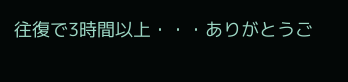往復で3時間以上・・・ありがとうご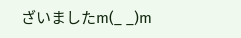ざいましたm(_ _)m